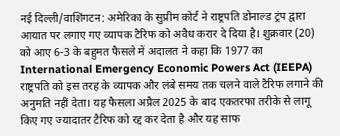नई दिल्ली/वाशिंगटन: अमेरिका के सुप्रीम कोर्ट ने राष्ट्रपति डोनाल्ड ट्रंप द्वारा आयात पर लगाए गए व्यापक टैरिफ को अवैध करार दे दिया है। शुक्रवार (20) को आए 6-3 के बहुमत फैसले में अदालत ने कहा कि 1977 का International Emergency Economic Powers Act (IEEPA) राष्ट्रपति को इस तरह के व्यापक और लंबे समय तक चलने वाले टैरिफ लगाने की अनुमति नहीं देता। यह फैसला अप्रैल 2025 के बाद एकतरफा तरीके से लागू किए गए ज्यादातर टैरिफ को रद्द कर देता है और यह साफ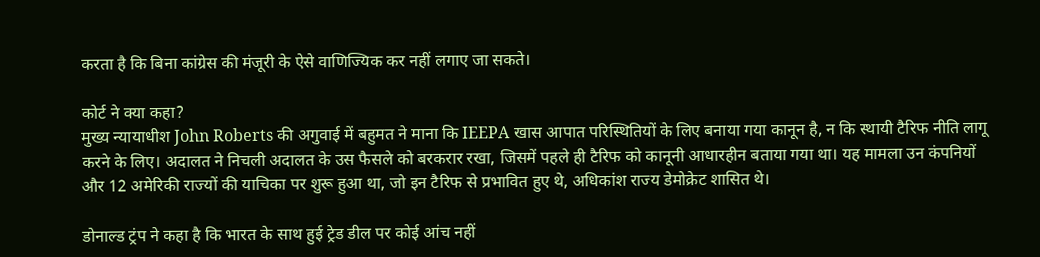करता है कि बिना कांग्रेस की मंजूरी के ऐसे वाणिज्यिक कर नहीं लगाए जा सकते।

कोर्ट ने क्या कहा?
मुख्य न्यायाधीश John Roberts की अगुवाई में बहुमत ने माना कि IEEPA खास आपात परिस्थितियों के लिए बनाया गया कानून है, न कि स्थायी टैरिफ नीति लागू करने के लिए। अदालत ने निचली अदालत के उस फैसले को बरकरार रखा, जिसमें पहले ही टैरिफ को कानूनी आधारहीन बताया गया था। यह मामला उन कंपनियों और 12 अमेरिकी राज्यों की याचिका पर शुरू हुआ था, जो इन टैरिफ से प्रभावित हुए थे, अधिकांश राज्य डेमोक्रेट शासित थे।

डोनाल्ड ट्रंप ने कहा है कि भारत के साथ हुई ट्रेड डील पर कोई आंच नहीं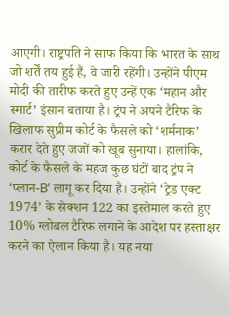आएगी। राष्ट्रपति ने साफ किया कि भारत के साथ जो शर्तें तय हुई हैं, वे जारी रहेंगी। उन्होंने पीएम मोदी की तारीफ करते हुए उन्हें एक ‘महान और स्मार्ट’ इंसान बताया है। ट्रंप ने अपने टैरिफ के खिलाफ सुप्रीम कोर्ट के फैसले को ‘शर्मनाक’ करार देते हुए जजों को खूब सुनाया। हालांकि, कोर्ट के फैसले के महज कुछ घंटों बाद ट्रंप ने ‘प्लान-B’ लागू कर दिया है। उन्होंने ‘ट्रेड एक्ट 1974’ के सेक्शन 122 का इस्तेमाल करते हुए 10% ग्लोबल टैरिफ लगाने के आदेश पर हस्ताक्षर करने का ऐलान किया है। यह नया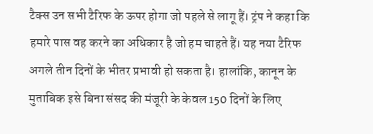टैक्स उन सभी टैरिफ के ऊपर होगा जो पहले से लागू हैं। ट्रंप ने कहा कि हमारे पास वह करने का अधिकार है जो हम चाहते हैं। यह नया टैरिफ अगले तीन दिनों के भीतर प्रभावी हो सकता है। हालांकि, कानून के मुताबिक इसे बिना संसद की मंजूरी के केवल 150 दिनों के लिए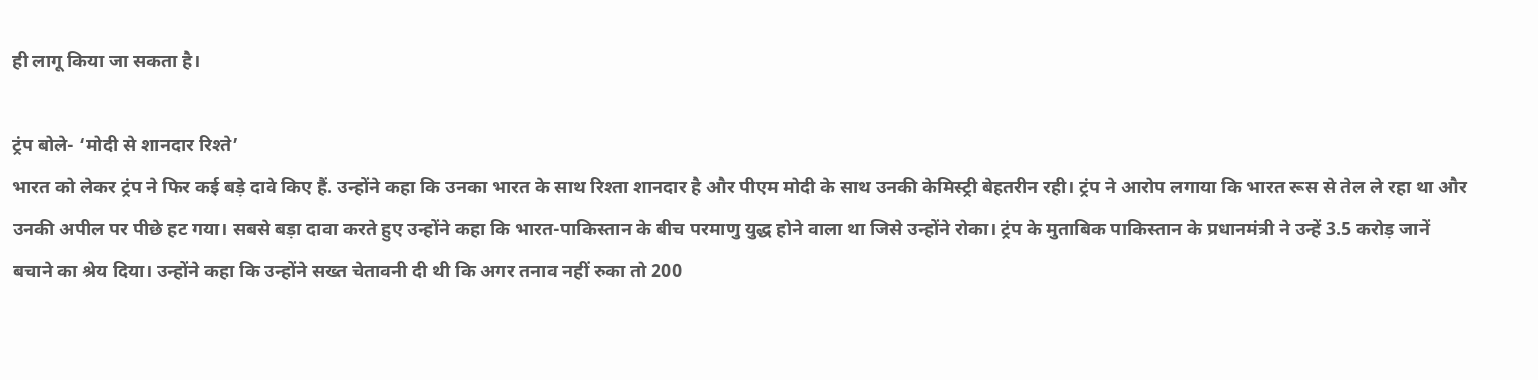ही लागू किया जा सकता है।

ट्रंप बोले- ‘मोदी से शानदार रिश्ते’
भारत को लेकर ट्रंप ने फिर कई बड़े दावे किए हैं. उन्होंने कहा कि उनका भारत के साथ रिश्ता शानदार है और पीएम मोदी के साथ उनकी केमिस्ट्री बेहतरीन रही। ट्रंप ने आरोप लगाया कि भारत रूस से तेल ले रहा था और उनकी अपील पर पीछे हट गया। सबसे बड़ा दावा करते हुए उन्होंने कहा कि भारत-पाकिस्तान के बीच परमाणु युद्ध होने वाला था जिसे उन्होंने रोका। ट्रंप के मुताबिक पाकिस्तान के प्रधानमंत्री ने उन्हें 3.5 करोड़ जानें बचाने का श्रेय दिया। उन्होंने कहा कि उन्होंने सख्त चेतावनी दी थी कि अगर तनाव नहीं रुका तो 200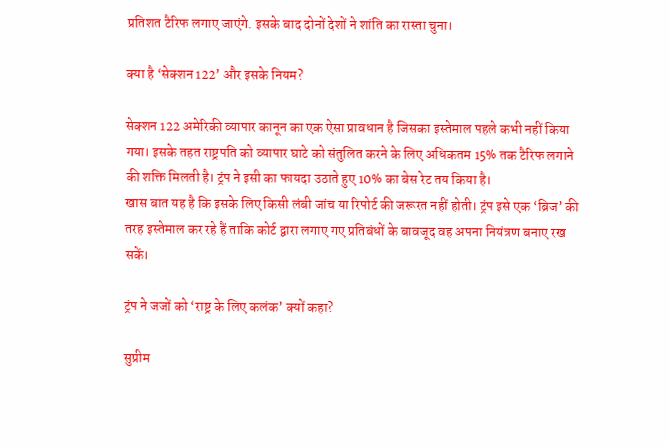प्रतिशत टैरिफ लगाए जाएंगे. इसके बाद दोनों देशों ने शांति का रास्ता चुना।

क्या है ‘सेक्शन 122’ और इसके नियम?

सेक्शन 122 अमेरिकी व्यापार कानून का एक ऐसा प्रावधान है जिसका इस्तेमाल पहले कभी नहीं किया गया। इसके तहत राष्ट्रपति को व्यापार घाटे को संतुलित करने के लिए अधिकतम 15% तक टैरिफ लगाने की शक्ति मिलती है। ट्रंप ने इसी का फायदा उठाते हुए 10% का बेस रेट तय किया है।
खास बात यह है कि इसके लिए किसी लंबी जांच या रिपोर्ट की जरूरत नहीं होती। ट्रंप इसे एक ‘ब्रिज’ की तरह इस्तेमाल कर रहे हैं ताकि कोर्ट द्वारा लगाए गए प्रतिबंधों के बावजूद वह अपना नियंत्रण बनाए रख सकें।

ट्रंप ने जजों को ‘राष्ट्र के लिए कलंक’ क्यों कहा?

सुप्रीम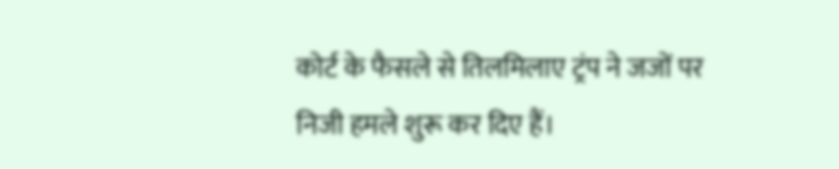कोर्ट के फैसले से तिलमिलाए ट्रंप ने जजों पर निजी हमले शुरू कर दिए हैं।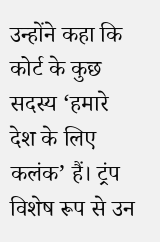उन्होंने कहा कि कोर्ट के कुछ सदस्य ‘हमारे देश के लिए कलंक’ हैं। ट्रंप विशेष रूप से उन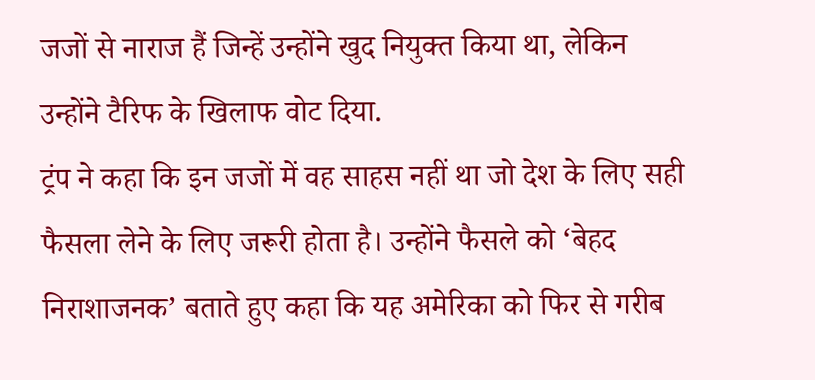जजों से नाराज हैं जिन्हें उन्होंने खुद नियुक्त किया था, लेकिन उन्होंने टैरिफ के खिलाफ वोट दिया.
ट्रंप ने कहा कि इन जजों में वह साहस नहीं था जो देश के लिए सही फैसला लेने के लिए जरूरी होता है। उन्होंने फैसले को ‘बेहद निराशाजनक’ बताते हुए कहा कि यह अमेरिका को फिर से गरीब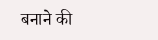बनाने की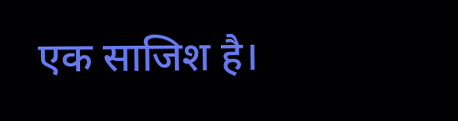एक साजिश है।